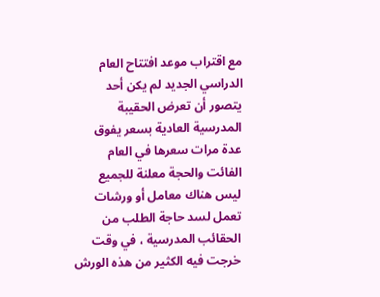مع اقتراب موعد افتتاح العام الدراسي الجديد لم يكن أحد يتصور أن تعرض الحقيبة المدرسية العادية بسعر يفوق عدة مرات سعرها في العام الفائت والحجة معلنة للجميع
ليس هناك معامل أو ورشات تعمل لسد حاجة الطلب من الحقائب المدرسية ، في وقت خرجت فيه الكثير من هذه الورش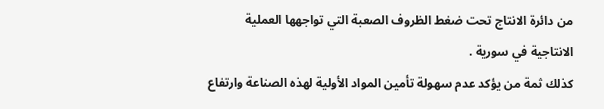من دائرة الانتاج تحت ضغط الظروف الصعبة التي تواجهها العملية الانتاجية في سورية .
كذلك ثمة من يؤكد عدم سهولة تأمين المواد الأولية لهذه الصناعة وارتفاع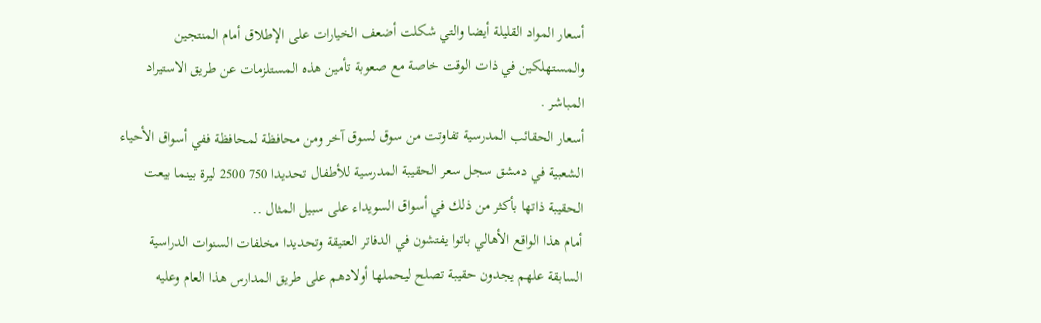أسعار المواد القليلة أيضا والتي شكلت أضعف الخيارات على الإطلاق أمام المنتجين والمستهلكين في ذات الوقت خاصة مع صعوبة تأمين هذه المستلزمات عن طريق الاستيراد المباشر .
أسعار الحقائب المدرسية تفاوتت من سوق لسوق آخر ومن محافظة لمحافظة ففي أسواق الأحياء الشعبية في دمشق سجل سعر الحقيبة المدرسية للأطفال تحديدا 750 2500 ليرة بينما بيعت الحقيبة ذاتها بأكثر من ذلك في أسواق السويداء على سبيل المثال ..
أمام هذا الواقع الأهالي باتوا يفتشون في الدفاتر العتيقة وتحديدا مخلفات السنوات الدراسية السابقة علهم يجدون حقيبة تصلح ليحملها أولادهم على طريق المدارس هذا العام وعليه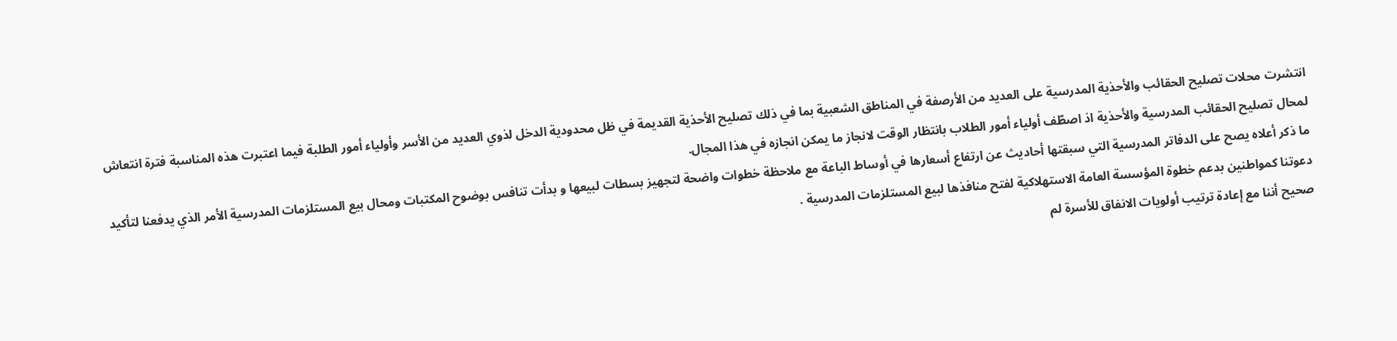انتشرت محلات تصليح الحقائب والأحذية المدرسية على العديد من الأرصفة في المناطق الشعبية بما في ذلك تصليح الأحذية القديمة في ظل محدودية الدخل لذوي العديد من الأسر وأولياء أمور الطلبة فيما اعتبرت هذه المناسبة فترة انتعاش لمحال تصليح الحقائب المدرسية والأحذية اذ اصطّف أولياء أمور الطلاب بانتظار الوقت لانجاز ما يمكن انجازه في هذا المجال.
ما ذكر أعلاه يصح على الدفاتر المدرسية التي سبقتها أحاديث عن ارتفاع أسعارها في أوساط الباعة مع ملاحظة خطوات واضحة لتجهيز بسطات لبيعها و بدأت تنافس بوضوح المكتبات ومحال بيع المستلزمات المدرسية الأمر الذي يدفعنا لتأكيد دعوتنا كمواطنين بدعم خطوة المؤسسة العامة الاستهلاكية لفتح منافذها لبيع المستلزمات المدرسية .
صحيح أننا مع إعادة ترتيب أولويات الانفاق للأسرة لم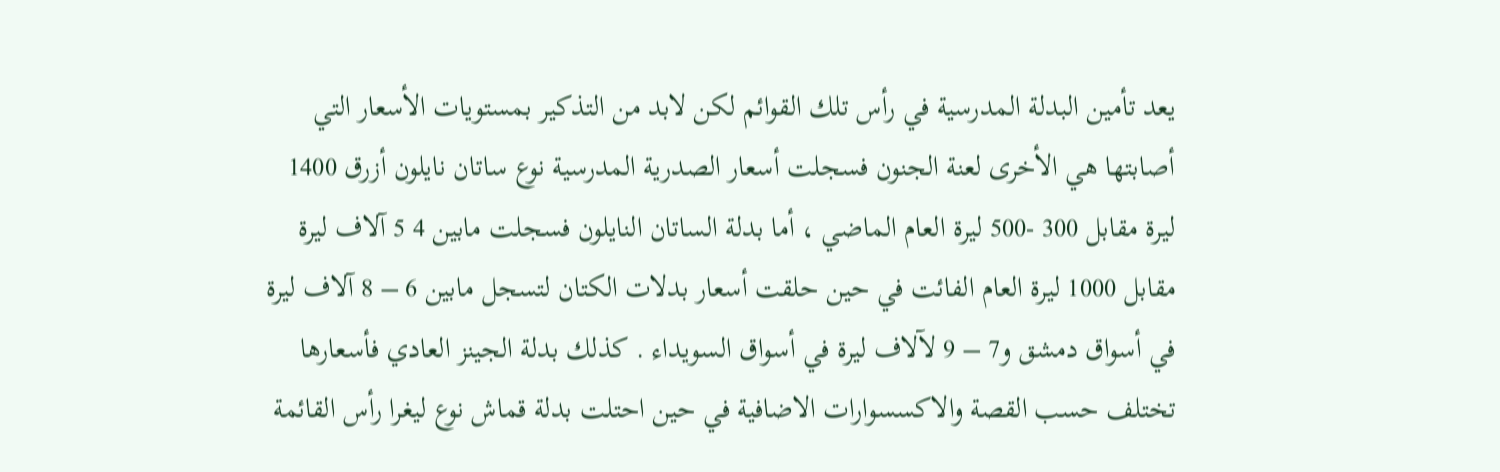يعد تأمين البدلة المدرسية في رأس تلك القوائم لكن لابد من التذكير بمستويات الأسعار التي أصابتها هي الأخرى لعنة الجنون فسجلت أسعار الصدرية المدرسية نوع ساتان نايلون أزرق 1400 ليرة مقابل 300 -500 ليرة العام الماضي ، أما بدلة الساتان النايلون فسجلت مابين 4 5 آلاف ليرة مقابل 1000 ليرة العام الفائت في حين حلقت أسعار بدلات الكتان لتسجل مابين 6 – 8 آلاف ليرة في أسواق دمشق و7 – 9 لآلاف ليرة في أسواق السويداء . كذلك بدلة الجينز العادي فأسعارها تختلف حسب القصة والاكسسوارات الاضافية في حين احتلت بدلة قماش نوع ليغرا رأس القائمة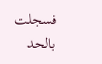فسجلت بالحد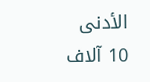الأدنى 10 آلاف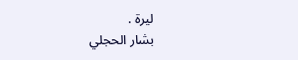ليرة .
بشار الحجلي